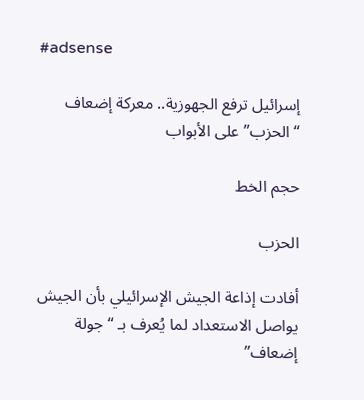#adsense

إسرائيل ترفع الجهوزية.. معركة إضعاف “الحزب” على الأبواب

حجم الخط

الحزب

أفادت إذاعة الجيش الإسرائيلي بأن الجيش يواصل الاستعداد لما يُعرف بـ “جولة إضعاف”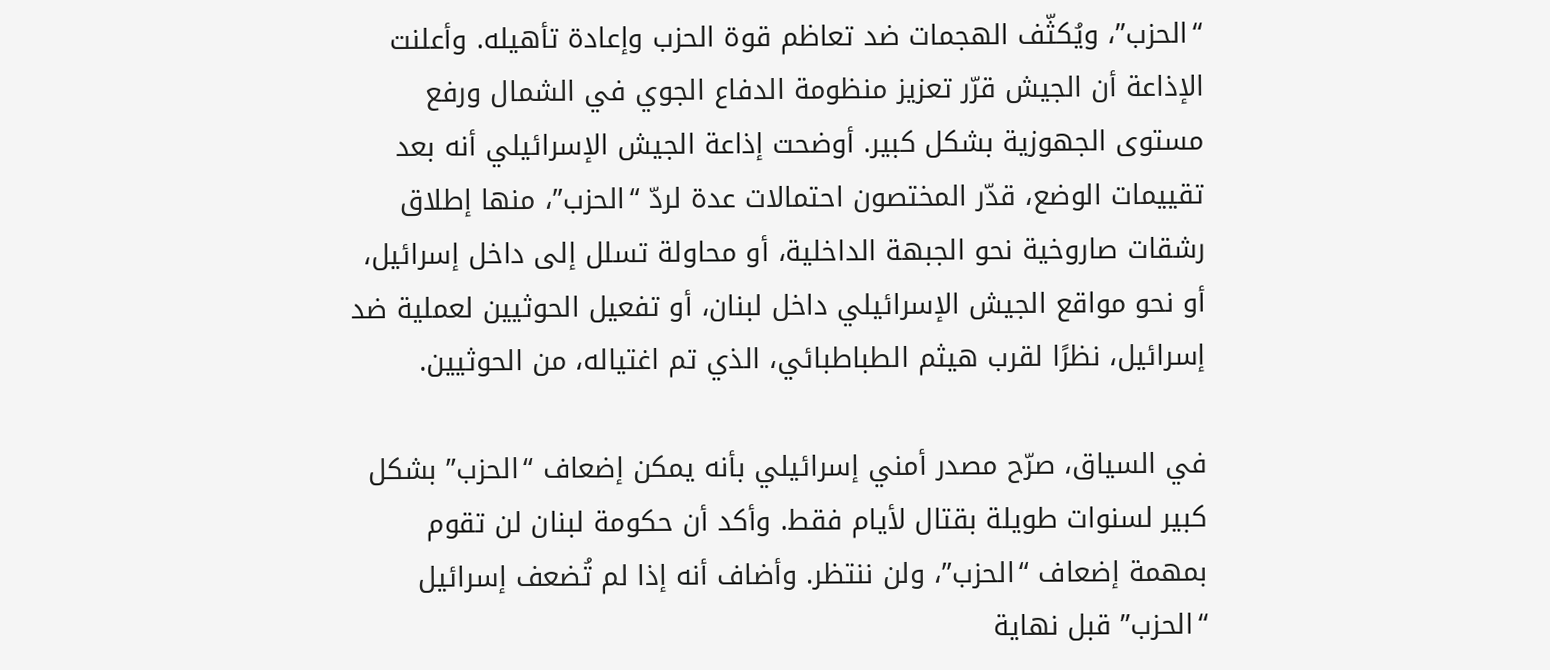“الحزب”، ويُكثّف الهجمات ضد تعاظم قوة الحزب وإعادة تأهيله. وأعلنت الإذاعة أن الجيش قرّر تعزيز منظومة الدفاع الجوي في الشمال ورفع مستوى الجهوزية بشكل كبير. أوضحت إذاعة الجيش الإسرائيلي أنه بعد تقييمات الوضع، قدّر المختصون احتمالات عدة لردّ “الحزب”، منها إطلاق رشقات صاروخية نحو الجبهة الداخلية، أو محاولة تسلل إلى داخل إسرائيل، أو نحو مواقع الجيش الإسرائيلي داخل لبنان، أو تفعيل الحوثيين لعملية ضد إسرائيل، نظرًا لقرب هيثم الطباطبائي، الذي تم اغتياله، من الحوثيين.

في السياق، صرّح مصدر أمني إسرائيلي بأنه يمكن إضعاف “الحزب” بشكل كبير لسنوات طويلة بقتال لأيام فقط. وأكد أن حكومة لبنان لن تقوم بمهمة إضعاف “الحزب”، ولن ننتظر. وأضاف أنه إذا لم تُضعف إسرائيل “الحزب” قبل نهاية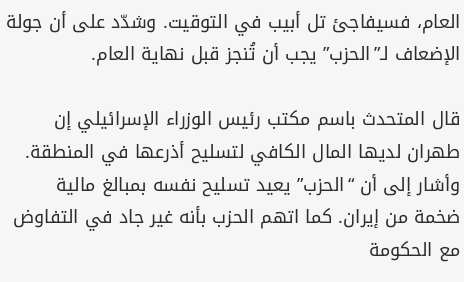العام، فسيفاجئ تل أبيب في التوقيت. وشدّد على أن جولة الإضعاف لـ”الحزب” يجب أن تُنجز قبل نهاية العام.

قال المتحدث باسم مكتب رئيس الوزراء الإسرائيلي إن طهران لديها المال الكافي لتسليح أذرعها في المنطقة. وأشار إلى أن “الحزب” يعيد تسليح نفسه بمبالغ مالية ضخمة من إيران. كما اتهم الحزب بأنه غير جاد في التفاوض مع الحكومة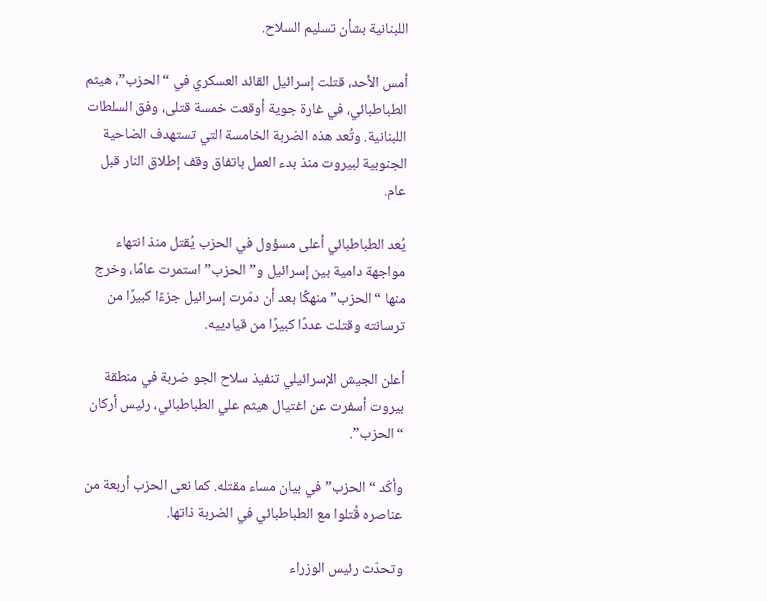اللبنانية بشأن تسليم السلاح.

أمس الأحد، قتلت إسرائيل القائد العسكري في “الحزب”، هيثم الطباطبائي، في غارة جوية أوقعت خمسة قتلى، وفق السلطات اللبنانية. وتُعد هذه الضربة الخامسة التي تستهدف الضاحية الجنوبية لبيروت منذ بدء العمل باتفاق وقف إطلاق النار قبل عام.

يُعد الطباطبائي أعلى مسؤول في الحزب يُقتل منذ انتهاء مواجهة دامية بين إسرائيل و”الحزب” استمرت عامًا، وخرج منها “الحزب” منهكًا بعد أن دمّرت إسرائيل جزءًا كبيرًا من ترسانته وقتلت عددًا كبيرًا من قيادييه.

أعلن الجيش الإسرائيلي تنفيذ سلاح الجو ضربة في منطقة بيروت أسفرت عن اغتيال هيثم علي الطباطبائي، رئيس أركان “الحزب”.

وأكّد “الحزب” في بيان مساء مقتله. كما نعى الحزب أربعة من عناصره قُتلوا مع الطباطبائي في الضربة ذاتها.

وتحدّث رئيس الوزراء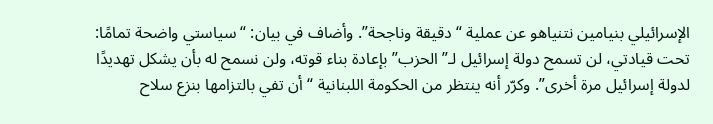الإسرائيلي بنيامين نتنياهو عن عملية “دقيقة وناجحة”. وأضاف في بيان: “سياستي واضحة تمامًا: تحت قيادتي، لن تسمح دولة إسرائيل لـ”الحزب” بإعادة بناء قوته، ولن نسمح له بأن يشكل تهديدًا لدولة إسرائيل مرة أخرى”. وكرّر أنه ينتظر من الحكومة اللبنانية “أن تفي بالتزامها بنزع سلاح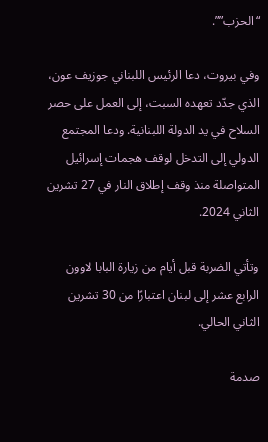“الحزب””.

وفي بيروت، دعا الرئيس اللبناني جوزيف عون، الذي جدّد تعهده السبت، إلى العمل على حصر السلاح في يد الدولة اللبنانية. ودعا المجتمع الدولي إلى التدخل لوقف هجمات إسرائيل المتواصلة منذ وقف إطلاق النار في 27 تشرين الثاني 2024.

وتأتي الضربة قبل أيام من زيارة البابا لاوون الرابع عشر إلى لبنان اعتبارًا من 30 تشرين الثاني الحالي.

صدمة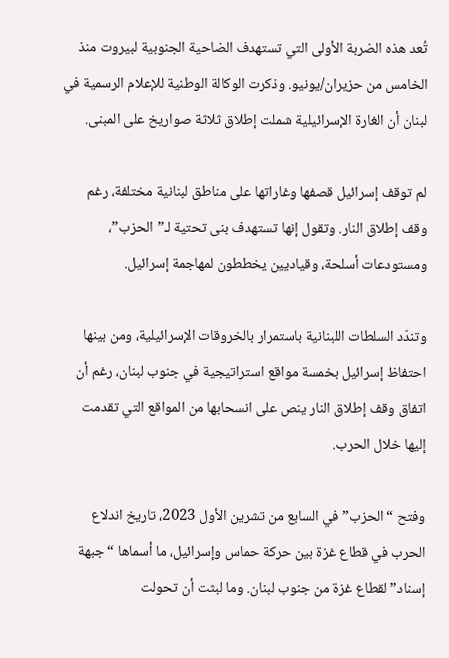تُعد هذه الضربة الأولى التي تستهدف الضاحية الجنوبية لبيروت منذ الخامس من حزيران/يونيو. وذكرت الوكالة الوطنية للإعلام الرسمية في لبنان أن الغارة الإسرائيلية شملت إطلاق ثلاثة صواريخ على المبنى.

لم توقف إسرائيل قصفها وغاراتها على مناطق لبنانية مختلفة، رغم وقف إطلاق النار. وتقول إنها تستهدف بنى تحتية لـ”الحزب”، ومستودعات أسلحة، وقياديين يخططون لمهاجمة إسرائيل.

وتندّد السلطات اللبنانية باستمرار بالخروقات الإسرائيلية، ومن بينها احتفاظ إسرائيل بخمسة مواقع استراتيجية في جنوب لبنان، رغم أن اتفاق وقف إطلاق النار ينص على انسحابها من المواقع التي تقدمت إليها خلال الحرب.

وفتح “الحزب” في السابع من تشرين الأول 2023، تاريخ اندلاع الحرب في قطاع غزة بين حركة حماس وإسرائيل، ما أسماها “جبهة إسناد” لقطاع غزة من جنوب لبنان. وما لبثت أن تحولت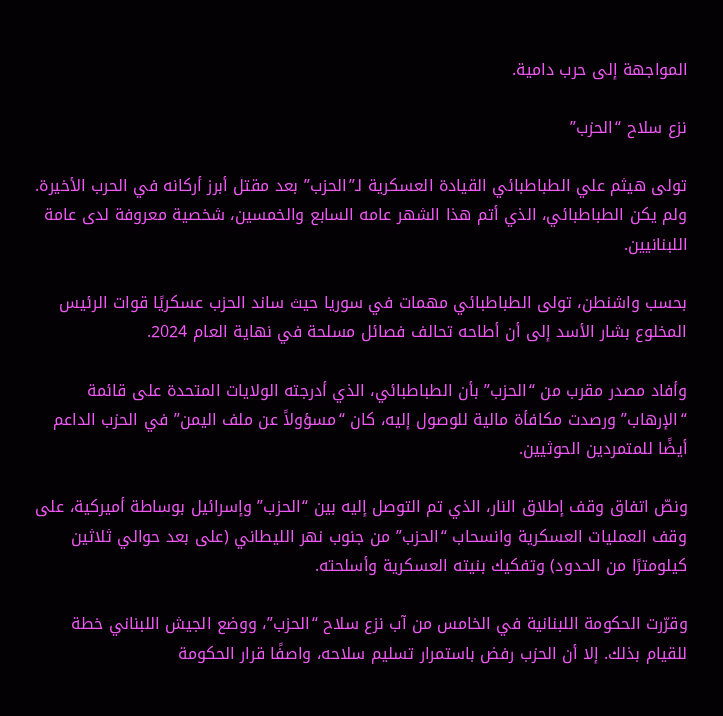المواجهة إلى حرب دامية.

نزع سلاح “الحزب”

تولى هيثم علي الطباطبائي القيادة العسكرية لـ”الحزب” بعد مقتل أبرز أركانه في الحرب الأخيرة. ولم يكن الطباطبائي، الذي أتم هذا الشهر عامه السابع والخمسين، شخصية معروفة لدى عامة اللبنانيين.

بحسب واشنطن، تولى الطباطبائي مهمات في سوريا حيث ساند الحزب عسكريًا قوات الرئيس المخلوع بشار الأسد إلى أن أطاحه تحالف فصائل مسلحة في نهاية العام 2024.

وأفاد مصدر مقرب من “الحزب” بأن الطباطبائي، الذي أدرجته الولايات المتحدة على قائمة “الإرهاب” ورصدت مكافأة مالية للوصول إليه، كان “مسؤولاً عن ملف اليمن” في الحزب الداعم أيضًا للمتمردين الحوثيين.

ونصّ اتفاق وقف إطلاق النار، الذي تم التوصل إليه بين “الحزب” وإسرائيل بوساطة أميركية، على وقف العمليات العسكرية وانسحاب “الحزب” من جنوب نهر الليطاني (على بعد حوالي ثلاثين كيلومترًا من الحدود) وتفكيك بنيته العسكرية وأسلحته.

وقرّرت الحكومة اللبنانية في الخامس من آب نزع سلاح “الحزب”، ووضع الجيش اللبناني خطة للقيام بذلك. إلا أن الحزب رفض باستمرار تسليم سلاحه، واصفًا قرار الحكومة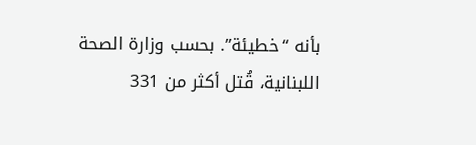بأنه “خطيئة”. بحسب وزارة الصحة اللبنانية، قُتل أكثر من 331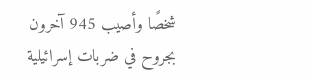شخصًا وأصيب 945 آخرون بجروح في ضربات إسرائيلية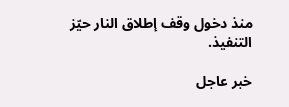منذ دخول وقف إطلاق النار حيّز التنفيذ.

خبر عاجل